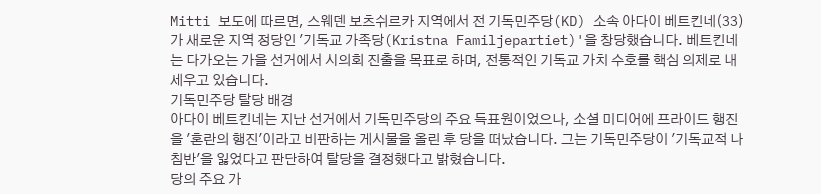Mitti 보도에 따르면, 스웨덴 보츠쉬르카 지역에서 전 기독민주당(KD) 소속 아다이 베트킨네(33)가 새로운 지역 정당인 '기독교 가족당(Kristna Familjepartiet)'을 창당했습니다. 베트킨네는 다가오는 가을 선거에서 시의회 진출을 목표로 하며, 전통적인 기독교 가치 수호를 핵심 의제로 내세우고 있습니다.
기독민주당 탈당 배경
아다이 베트킨네는 지난 선거에서 기독민주당의 주요 득표원이었으나, 소셜 미디어에 프라이드 행진을 '혼란의 행진'이라고 비판하는 게시물을 올린 후 당을 떠났습니다. 그는 기독민주당이 '기독교적 나침반'을 잃었다고 판단하여 탈당을 결정했다고 밝혔습니다.
당의 주요 가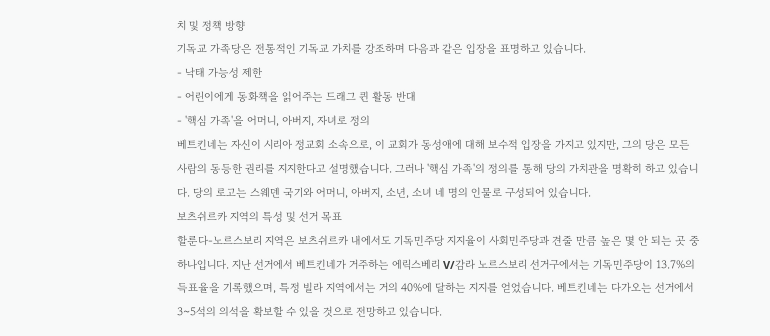치 및 정책 방향
기독교 가족당은 전통적인 기독교 가치를 강조하며 다음과 같은 입장을 표명하고 있습니다.
- 낙태 가능성 제한
- 어린이에게 동화책을 읽어주는 드래그 퀸 활동 반대
- '핵심 가족'을 어머니, 아버지, 자녀로 정의
베트킨네는 자신이 시리아 정교회 소속으로, 이 교회가 동성애에 대해 보수적 입장을 가지고 있지만, 그의 당은 모든 사람의 동등한 권리를 지지한다고 설명했습니다. 그러나 '핵심 가족'의 정의를 통해 당의 가치관을 명확히 하고 있습니다. 당의 로고는 스웨덴 국기와 어머니, 아버지, 소년, 소녀 네 명의 인물로 구성되어 있습니다.
보츠쉬르카 지역의 특성 및 선거 목표
할룬다-노르스보리 지역은 보츠쉬르카 내에서도 기독민주당 지지율이 사회민주당과 견줄 만큼 높은 몇 안 되는 곳 중 하나입니다. 지난 선거에서 베트킨네가 거주하는 에릭스베리 V/감라 노르스보리 선거구에서는 기독민주당이 13.7%의 득표율을 기록했으며, 특정 빌라 지역에서는 거의 40%에 달하는 지지를 얻었습니다. 베트킨네는 다가오는 선거에서 3~5석의 의석을 확보할 수 있을 것으로 전망하고 있습니다.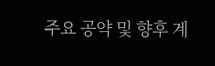주요 공약 및 향후 계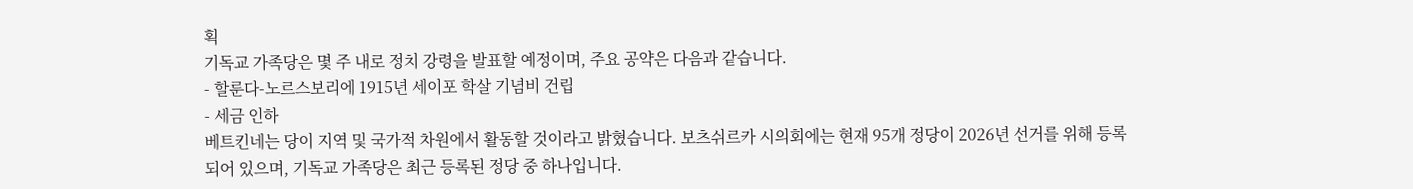획
기독교 가족당은 몇 주 내로 정치 강령을 발표할 예정이며, 주요 공약은 다음과 같습니다.
- 할룬다-노르스보리에 1915년 세이포 학살 기념비 건립
- 세금 인하
베트킨네는 당이 지역 및 국가적 차원에서 활동할 것이라고 밝혔습니다. 보츠쉬르카 시의회에는 현재 95개 정당이 2026년 선거를 위해 등록되어 있으며, 기독교 가족당은 최근 등록된 정당 중 하나입니다.